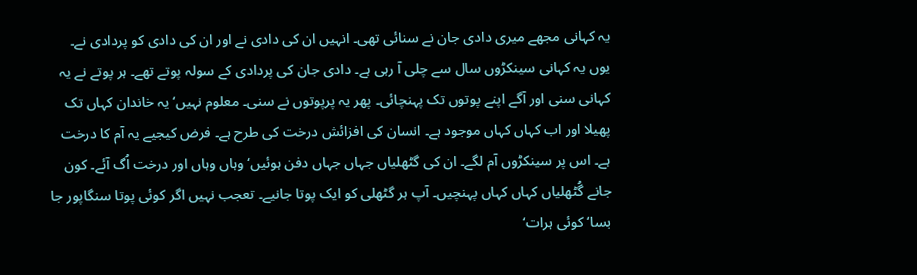یہ کہانی مجھے میری دادی جان نے سنائی تھی۔ انہیں ان کی دادی نے اور ان کی دادی کو پردادی نے۔ یوں یہ کہانی سینکڑوں سال سے چلی آ رہی ہے۔ دادی جان کی پردادی کے سولہ پوتے تھے۔ ہر پوتے نے یہ کہانی سنی اور آگے اپنے پوتوں تک پہنچائی۔ پھر یہ پرپوتوں نے سنی۔ معلوم نہیں‘ یہ خاندان کہاں تک پھیلا اور اب کہاں کہاں موجود ہے۔ انسان کی افزائش درخت کی طرح ہے۔ فرض کیجیے یہ آم کا درخت ہے۔ اس پر سینکڑوں آم لگے۔ ان کی گٹھلیاں جہاں جہاں دفن ہوئیں‘ وہاں وہاں اور درخت اُگ آئے۔ کون جانے گُٹھلیاں کہاں کہاں پہنچیں۔ آپ ہر گٹھلی کو ایک پوتا جانیے۔ تعجب نہیں اگر کوئی پوتا سنگاپور جا بسا‘ کوئی ہرات‘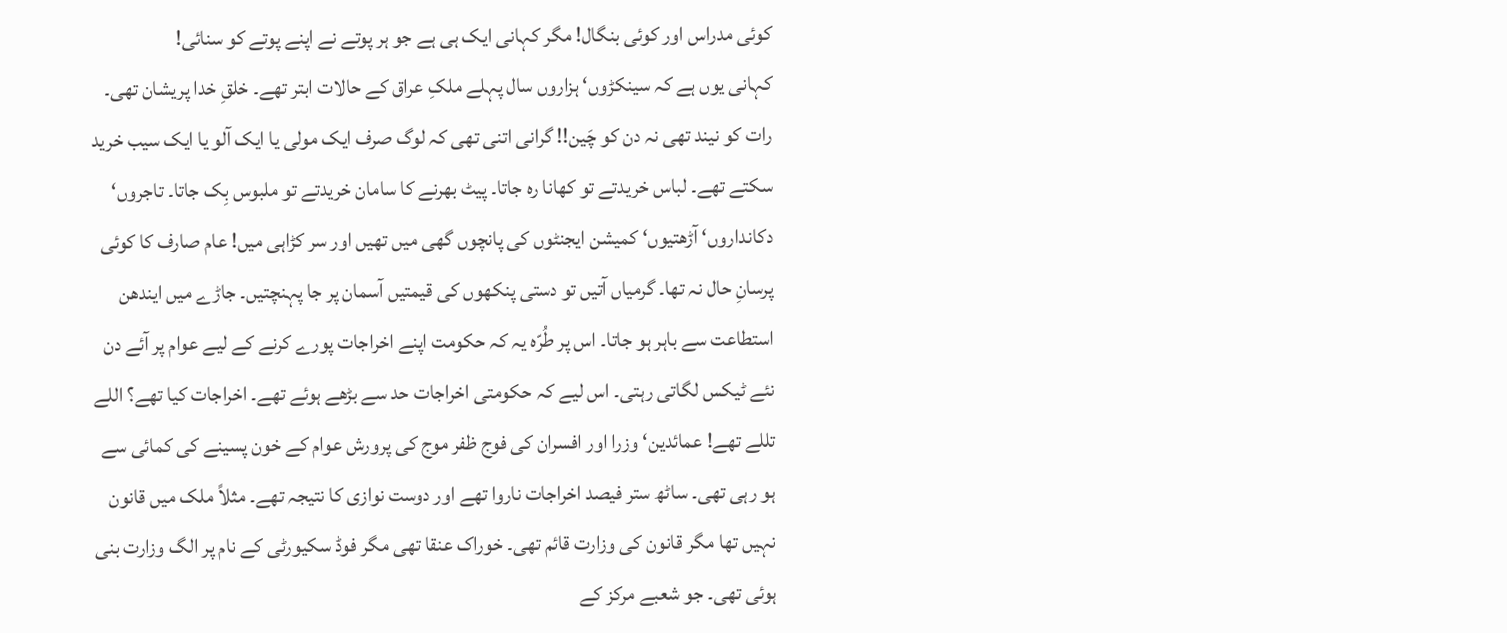کوئی مدراس اور کوئی بنگال! مگر کہانی ایک ہی ہے جو ہر پوتے نے اپنے پوتے کو سنائی!
کہانی یوں ہے کہ سینکڑوں‘ ہزاروں سال پہلے ملکِ عراق کے حالات ابتر تھے۔ خلقِ خدا پریشان تھی۔ رات کو نیند تھی نہ دن کو چَین!! گرانی اتنی تھی کہ لوگ صرف ایک مولی یا ایک آلو یا ایک سیب خرید سکتے تھے۔ لباس خریدتے تو کھانا رہ جاتا۔ پیٹ بھرنے کا سامان خریدتے تو ملبوس بِک جاتا۔ تاجروں‘ دکانداروں‘ آڑھتیوں‘ کمیشن ایجنٹوں کی پانچوں گھی میں تھیں اور سر کڑاہی میں! عام صارف کا کوئی پرسانِ حال نہ تھا۔ گرمیاں آتیں تو دستی پنکھوں کی قیمتیں آسمان پر جا پہنچتیں۔ جاڑے میں ایندھن استطاعت سے باہر ہو جاتا۔ اس پر طُرّہ یہ کہ حکومت اپنے اخراجات پورے کرنے کے لیے عوام پر آئے دن نئے ٹیکس لگاتی رہتی۔ اس لیے کہ حکومتی اخراجات حد سے بڑھے ہوئے تھے۔ اخراجات کیا تھے؟ اللے تللے تھے! عمائدین‘ وزرا اور افسران کی فوج ظفر موج کی پرورش عوام کے خون پسینے کی کمائی سے ہو رہی تھی۔ ساٹھ ستر فیصد اخراجات ناروا تھے اور دوست نوازی کا نتیجہ تھے۔ مثلاً ملک میں قانون نہیں تھا مگر قانون کی وزارت قائم تھی۔ خوراک عنقا تھی مگر فوڈ سکیورٹی کے نام پر الگ وزارت بنی ہوئی تھی۔ جو شعبے مرکز کے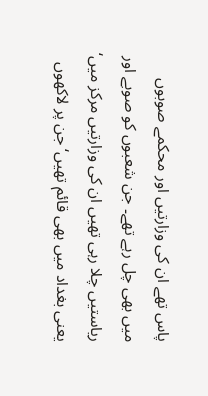پاس تھے ان کی وزارتیں اور محکمے صوبوں میں بھی چل رہے تھے۔ جن شعبوں کو صوبے اور ریاستیں چلا رہی تھیں ان کی وزارتیں مرکز میں‘ یعنی بغداد میں بھی قائم تھیں‘ جن پر لاکھوں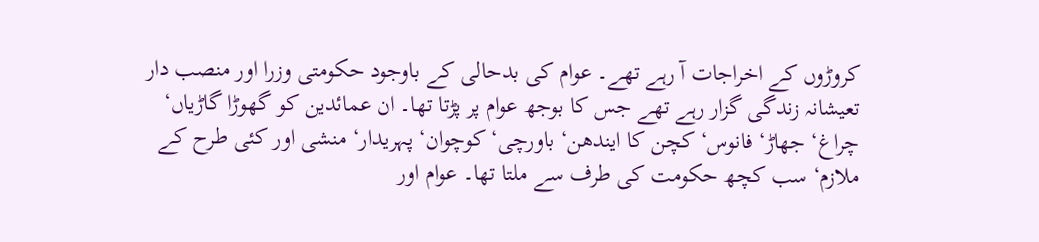کروڑوں کے اخراجات آ رہے تھے۔ عوام کی بدحالی کے باوجود حکومتی وزرا اور منصب دار تعیشانہ زندگی گزار رہے تھے جس کا بوجھ عوام پر پڑتا تھا۔ ان عمائدین کو گھوڑا گاڑیاں‘ چراغ‘ جھاڑ‘ فانوس‘ کچن کا ایندھن‘ باورچی‘ کوچوان‘ پہریدار‘ منشی اور کئی طرح کے ملازم‘ سب کچھ حکومت کی طرف سے ملتا تھا۔ عوام اور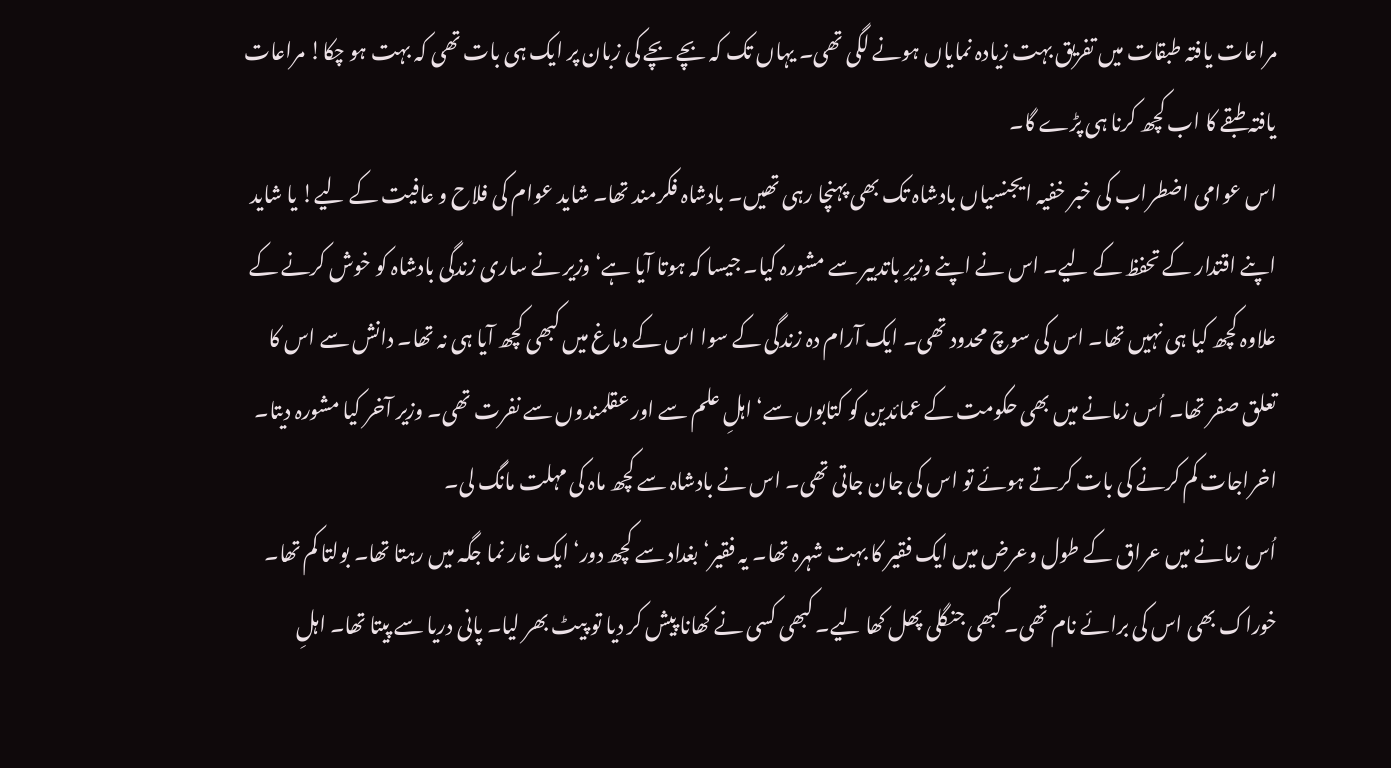مراعات یافتہ طبقات میں تفریق بہت زیادہ نمایاں ہونے لگی تھی۔ یہاں تک کہ بچے بچے کی زبان پر ایک ہی بات تھی کہ بہت ہو چکا! مراعات یافتہ طبقے کا اب کچھ کرنا ہی پڑے گا۔
اس عوامی اضطراب کی خبر خفیہ ایجنسیاں بادشاہ تک بھی پہنچا رہی تھیں۔ بادشاہ فکرمند تھا۔ شاید عوام کی فلاح و عافیت کے لیے! یا شاید اپنے اقتدار کے تحفظ کے لیے۔ اس نے اپنے وزیرِ باتدبیر سے مشورہ کیا۔ جیسا کہ ہوتا آیا ہے‘ وزیر نے ساری زندگی بادشاہ کو خوش کرنے کے علاوہ کچھ کیا ہی نہیں تھا۔ اس کی سوچ محدود تھی۔ ایک آرام دہ زندگی کے سوا اس کے دماغ میں کبھی کچھ آیا ہی نہ تھا۔ دانش سے اس کا تعلق صفر تھا۔ اُس زمانے میں بھی حکومت کے عمائدین کو کتابوں سے‘ اہلِ علم سے اور عقلمندوں سے نفرت تھی۔ وزیر آخر کیا مشورہ دیتا۔ اخراجات کم کرنے کی بات کرتے ہوئے تو اس کی جان جاتی تھی۔ اس نے بادشاہ سے کچھ ماہ کی مہلت مانگ لی۔
اُس زمانے میں عراق کے طول وعرض میں ایک فقیر کا بہت شہرہ تھا۔ یہ فقیر‘ بغداد سے کچھ دور‘ ایک غار نما جگہ میں رہتا تھا۔ بولتا کم تھا۔ خوراک بھی اس کی برائے نام تھی۔ کبھی جنگلی پھل کھا لیے۔ کبھی کسی نے کھانا پیش کر دیا تو پیٹ بھر لیا۔ پانی دریا سے پیتا تھا۔ اہلِ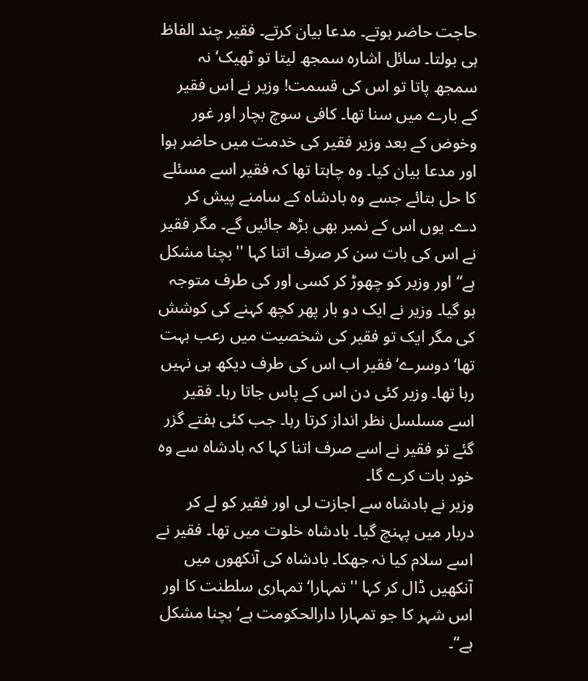حاجت حاضر ہوتے۔ مدعا بیان کرتے۔ فقیر چند الفاظ ہی بولتا۔ سائل اشارہ سمجھ لیتا تو ٹھیک‘ نہ سمجھ پاتا تو اس کی قسمت! وزیر نے اس فقیر کے بارے میں سنا تھا۔ کافی سوچ بچار اور غور وخوض کے بعد وزیر فقیر کی خدمت میں حاضر ہوا اور مدعا بیان کیا۔ وہ چاہتا تھا کہ فقیر اسے مسئلے کا حل بتائے جسے وہ بادشاہ کے سامنے پیش کر دے۔ یوں اس کے نمبر بھی بڑھ جائیں گے۔ مگر فقیر نے اس کی بات سن کر صرف اتنا کہا ''بچنا مشکل ہے‘‘ اور وزیر کو چھوڑ کر کسی اور کی طرف متوجہ ہو گیا۔ وزیر نے ایک دو بار پھر کچھ کہنے کی کوشش کی مگر ایک تو فقیر کی شخصیت میں رعب بہت تھا‘ دوسرے‘ فقیر اب اس کی طرف دیکھ ہی نہیں رہا تھا۔ وزیر کئی دن اس کے پاس جاتا رہا۔ فقیر اسے مسلسل نظر انداز کرتا رہا۔ جب کئی ہفتے گزر گئے تو فقیر نے اسے صرف اتنا کہا کہ بادشاہ سے وہ خود بات کرے گا۔
وزیر نے بادشاہ سے اجازت لی اور فقیر کو لے کر دربار میں پہنچ گیا۔ بادشاہ خلوت میں تھا۔ فقیر نے اسے سلام کیا نہ جھکا۔ بادشاہ کی آنکھوں میں آنکھیں ڈال کر کہا ''تمہارا‘ تمہاری سلطنت کا اور اس شہر کا جو تمہارا دارالحکومت ہے‘ بچنا مشکل ہے‘‘۔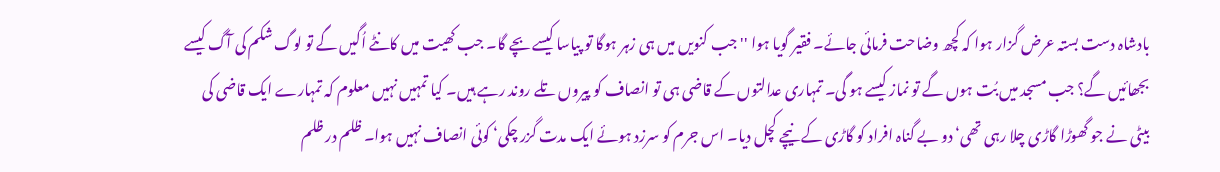بادشاہ دست بستہ عرض گزار ہوا کہ کچھ وضاحت فرمائی جائے۔ فقیر گویا ہوا ''جب کنویں میں ہی زہر ہوگا تو پیاسا کیسے بچے گا۔ جب کھیت میں کانٹے اُگیں گے تو لوگ شکم کی آگ کیسے بجھائیں گے؟ جب مسجد میں بُت ہوں گے تو نماز کیسے ہو گی۔ تمہاری عدالتوں کے قاضی ہی تو انصاف کو پیروں تلے روند رہے ہیں۔ کیا تمہیں نہیں معلوم کہ تمہارے ایک قاضی کی بیٹی نے جو گھوڑا گاڑی چلا رہی تھی‘ دو بے گناہ افراد کو گاڑی کے نیچے کچل دیا۔ اس جرم کو سرزد ہوئے ایک مدت گزر چکی‘ کوئی انصاف نہیں ہوا۔ ظلم در ظلم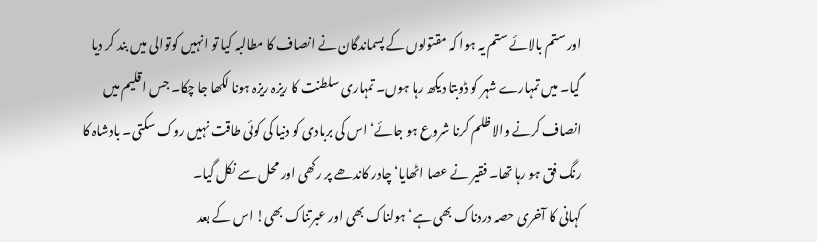اور ستم بالائے ستم یہ ہوا کہ مقتولوں کے پسماندگان نے انصاف کا مطالبہ کیا تو انہیں کوتوالی میں بند کر دیا گیا۔ میں تمہارے شہر کو ڈوبتا دیکھ رہا ہوں۔ تمہاری سلطنت کا ریزہ ریزہ ہونا لکھا جا چکا۔ جس اقلیم میں انصاف کرنے والا ظلم کرنا شروع ہو جائے‘ اس کی بربادی کو دنیا کی کوئی طاقت نہیں روک سکتی۔ بادشاہ کا رنگ فق ہو رہا تھا۔ فقیر نے عصا اٹھایا‘ چادر کاندھے پر رکھی اور محل سے نکل گیا۔
کہانی کا آخری حصہ دردناک بھی ہے‘ ہولناک بھی اور عبرتناک بھی! اس کے بعد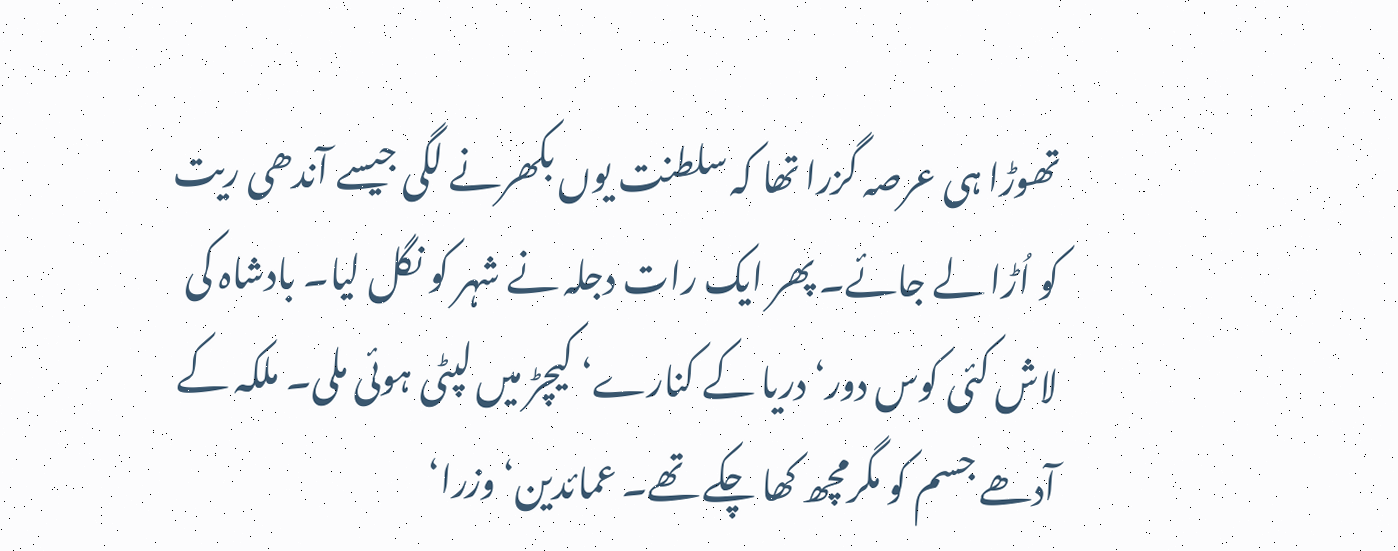تھوڑا ہی عرصہ گزرا تھا کہ سلطنت یوں بکھرنے لگی جیسے آندھی ریت کو اُڑا لے جائے۔ پھر ایک رات دجلہ نے شہر کو نگل لیا۔ بادشاہ کی لاش کئی کوس دور‘ دریا کے کنارے‘ کیچڑ میں لپٹی ہوئی ملی۔ ملکہ کے آدھے جسم کو مگرمچھ کھا چکے تھے۔ عمائدین‘ وزرا‘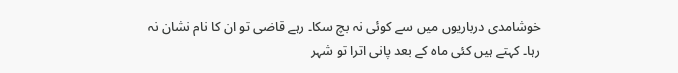خوشامدی درباریوں میں سے کوئی نہ بچ سکا۔ رہے قاضی تو ان کا نام نشان نہ رہا۔ کہتے ہیں کئی ماہ کے بعد پانی اترا تو شہر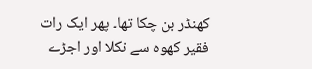کھنڈر بن چکا تھا۔ پھر ایک رات فقیر کھوہ سے نکلا اور اجڑے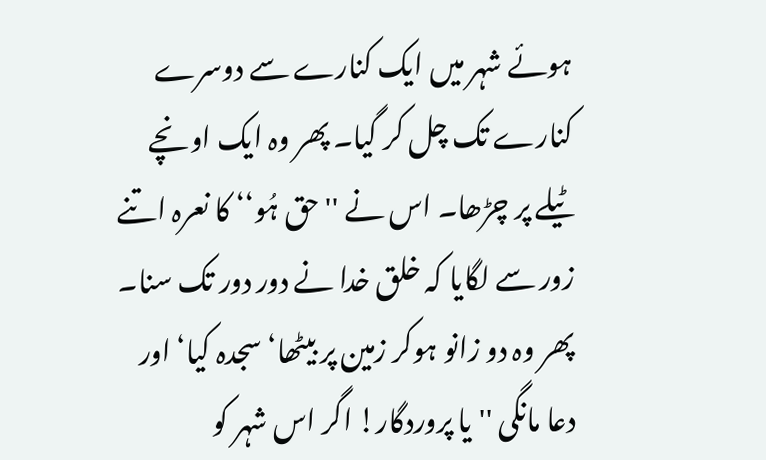ہوئے شہر میں ایک کنارے سے دوسرے کنارے تک چل کر گیا۔ پھر وہ ایک اونچے ٹیلے پر چڑھا۔ اس نے ''حق ہُو‘‘ کا نعرہ اتنے زور سے لگایا کہ خلق خدا نے دور دور تک سنا۔ پھر وہ دو زانو ہوکر زمین پر بیٹھا‘ سجدہ کیا‘ اور دعا مانگی ''یا پروردگار! اگر اس شہر کو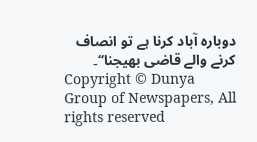دوبارہ آباد کرنا ہے تو انصاف کرنے والے قاضی بھیجنا‘‘۔
Copyright © Dunya Group of Newspapers, All rights reserved